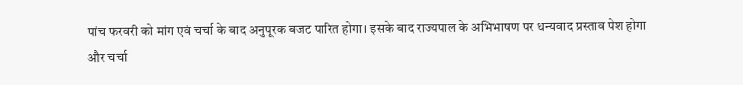पांच फरवरी को मांग एवं चर्चा के बाद अनुपूरक बजट पारित होगा। इसके बाद राज्यपाल के अभिभाषण पर धन्यवाद प्रस्ताव पेश होगा और चर्चा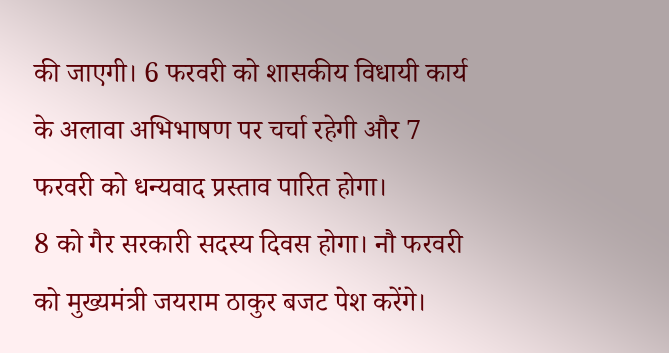की जाएगी। 6 फरवरी को शासकीय विधायी कार्य के अलावा अभिभाषण पर चर्चा रहेगी और 7 फरवरी को धन्यवाद प्रस्ताव पारित होगा।
8 को गैर सरकारी सदस्य दिवस होगा। नौ फरवरी को मुख्यमंत्री जयराम ठाकुर बजट पेश करेंगे।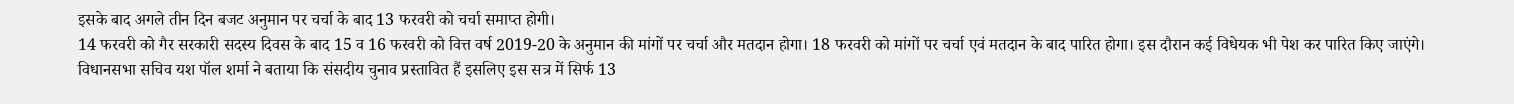इसके बाद अगले तीन दिन बजट अनुमान पर चर्चा के बाद 13 फरवरी को चर्चा समाप्त होगी।
14 फरवरी को गैर सरकारी सदस्य दिवस के बाद 15 व 16 फरवरी को वित्त वर्ष 2019-20 के अनुमान की मांगों पर चर्चा और मतदान होगा। 18 फरवरी को मांगों पर चर्चा एवं मतदान के बाद पारित होगा। इस दौरान कई विधेयक भी पेश कर पारित किए जाएंगे।
विधानसभा सचिव यश पॉल शर्मा ने बताया कि संसदीय चुनाव प्रस्तावित हैं इसलिए इस सत्र में सिर्फ 13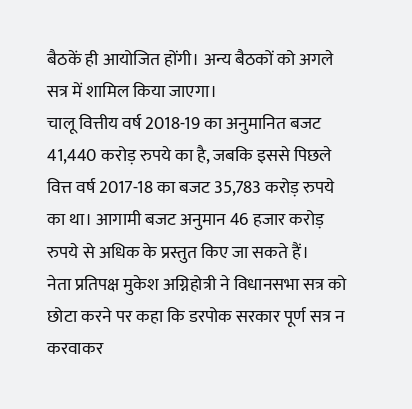बैठकें ही आयोजित होंगी। अन्य बैठकों को अगले सत्र में शामिल किया जाएगा।
चालू वित्तीय वर्ष 2018-19 का अनुमानित बजट 41,440 करोड़ रुपये का है, जबकि इससे पिछले वित्त वर्ष 2017-18 का बजट 35,783 करोड़ रुपये का था। आगामी बजट अनुमान 46 हजार करोड़ रुपये से अधिक के प्रस्तुत किए जा सकते हैं।
नेता प्रतिपक्ष मुकेश अग्निहोत्री ने विधानसभा सत्र को छोटा करने पर कहा कि डरपोक सरकार पूर्ण सत्र न करवाकर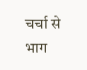चर्चा से भाग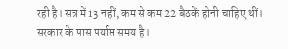रही है। सत्र में 13 नहीं, कम से कम 22 बैठकें होनी चाहिए थीं।
सरकार के पास पर्याप्त समय है।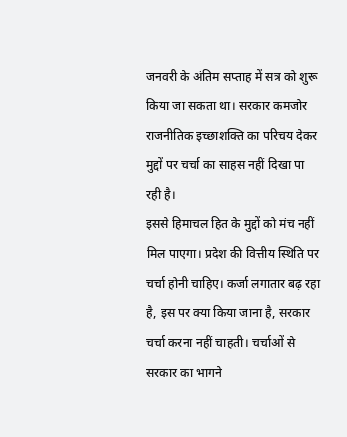जनवरी के अंतिम सप्ताह में सत्र को शुरू किया जा सकता था। सरकार कमजोर राजनीतिक इच्छाशक्ति का परिचय देकर मुद्दों पर चर्चा का साहस नहीं दिखा पा रही है।
इससे हिमाचल हित के मुद्दों को मंच नहीं मिल पाएगा। प्रदेश की वित्तीय स्थिति पर चर्चा होनी चाहिए। कर्जा लगातार बढ़ रहा है, इस पर क्या किया जाना है, सरकार चर्चा करना नहीं चाहती। चर्चाओं से सरकार का भागने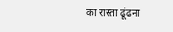का रास्ता ढूंढना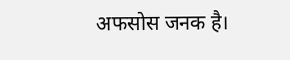अफसोस जनक है।